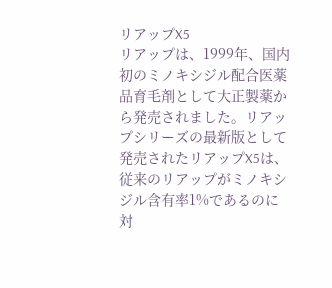リアップX5
リアップは、1999年、国内初のミノキシジル配合医薬品育毛剤として大正製薬から発売されました。リアップシリーズの最新版として発売されたリアップX5は、従来のリアップがミノキシジル含有率1%であるのに対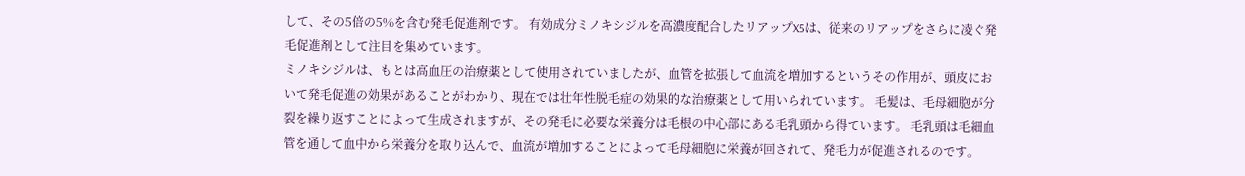して、その5倍の5%を含む発毛促進剤です。 有効成分ミノキシジルを高濃度配合したリアップX5は、従来のリアップをさらに凌ぐ発毛促進剤として注目を集めています。
ミノキシジルは、もとは高血圧の治療薬として使用されていましたが、血管を拡張して血流を増加するというその作用が、頭皮において発毛促進の効果があることがわかり、現在では壮年性脱毛症の効果的な治療薬として用いられています。 毛髪は、毛母細胞が分裂を繰り返すことによって生成されますが、その発毛に必要な栄養分は毛根の中心部にある毛乳頭から得ています。 毛乳頭は毛細血管を通して血中から栄養分を取り込んで、血流が増加することによって毛母細胞に栄養が回されて、発毛力が促進されるのです。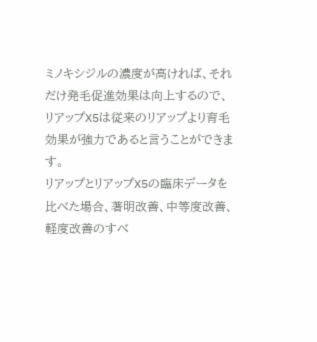ミノキシジルの濃度が高ければ、それだけ発毛促進効果は向上するので、リアップX5は従来のリアップより育毛効果が強力であると言うことができます。
リアップとリアップX5の臨床データを比べた場合、著明改善、中等度改善、軽度改善のすべ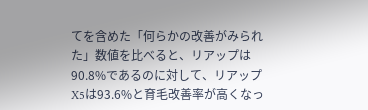てを含めた「何らかの改善がみられた」数値を比べると、リアップは90.8%であるのに対して、リアップX5は93.6%と育毛改善率が高くなっ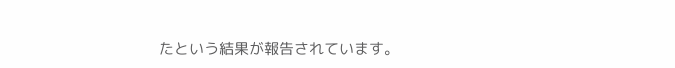たという結果が報告されています。